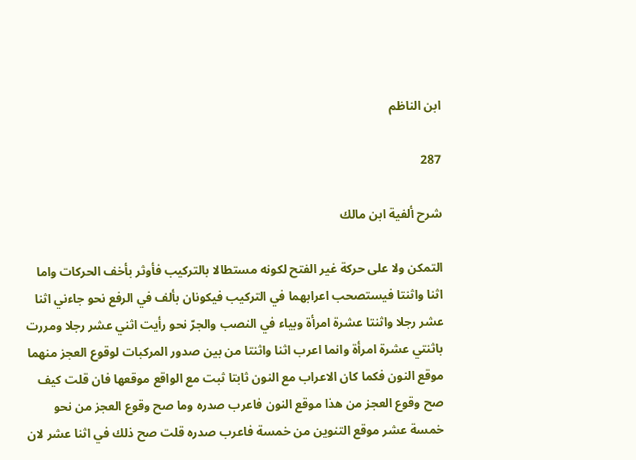ابن الناظم

287

شرح ألفية ابن مالك

التمكن ولا على حركة غير الفتح لكونه مستطالا بالتركيب فأوثر بأخف الحركات واما اثنا واثنتا فيستصحب اعرابهما في التركيب فيكونان بألف في الرفع نحو جاءني اثنا عشر رجلا واثنتا عشرة امرأة وبياء في النصب والجرّ نحو رأيت اثني عشر رجلا ومررت باثنتي عشرة امرأة وانما اعرب اثنا واثنتا من بين صدور المركبات لوقوع العجز منهما موقع النون فكما كان الاعراب مع النون ثابتا ثبت مع الواقع موقعها فان قلت كيف صح وقوع العجز من هذا موقع النون فاعرب صدره وما صح وقوع العجز من نحو خمسة عشر موقع التنوين من خمسة فاعرب صدره قلت صح ذلك في اثنا عشر لان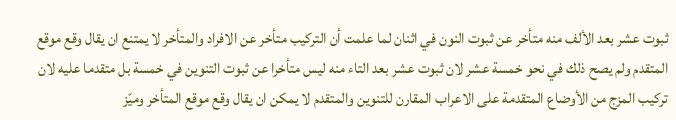ثبوت عشر بعد الألف منه متأخر عن ثبوت النون في اثنان لما علمت أن التركيب متأخر عن الافراد والمتأخر لا يمتنع ان يقال وقع موقع المتقدم ولم يصح ذلك في نحو خمسة عشر لان ثبوت عشر بعد التاء منه ليس متأخرا عن ثبوت التنوين في خمسة بل متقدما عليه لان تركيب المزج من الأوضاع المتقدمة على الاعراب المقارن للتنوين والمتقدم لا يمكن ان يقال وقع موقع المتأخر وميّز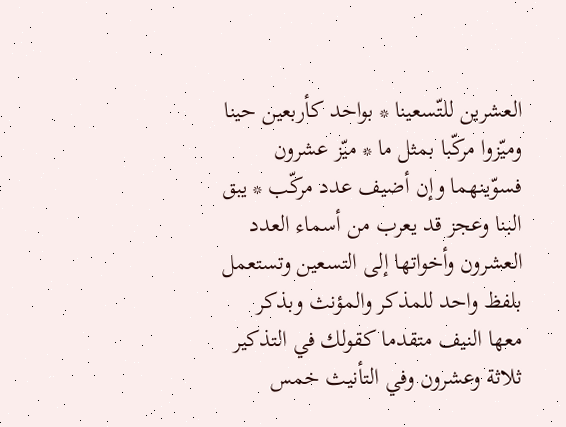العشرين للتّسعينا * بواحد كأربعين حينا وميّزوا مركّبا بمثل ما * ميّز عشرون فسوّينهما وإن أضيف عدد مركّب * يبق البنا وعجز قد يعرب من أسماء العدد العشرون وأخواتها إلى التسعين وتستعمل بلفظ واحد للمذكر والمؤنث وبذكر معها النيف متقدما كقولك في التذكير ثلاثة وعشرون وفي التأنيث خمس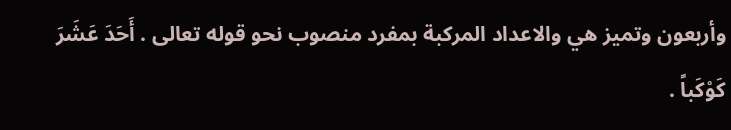وأربعون وتميز هي والاعداد المركبة بمفرد منصوب نحو قوله تعالى . أَحَدَ عَشَرَ كَوْكَباً .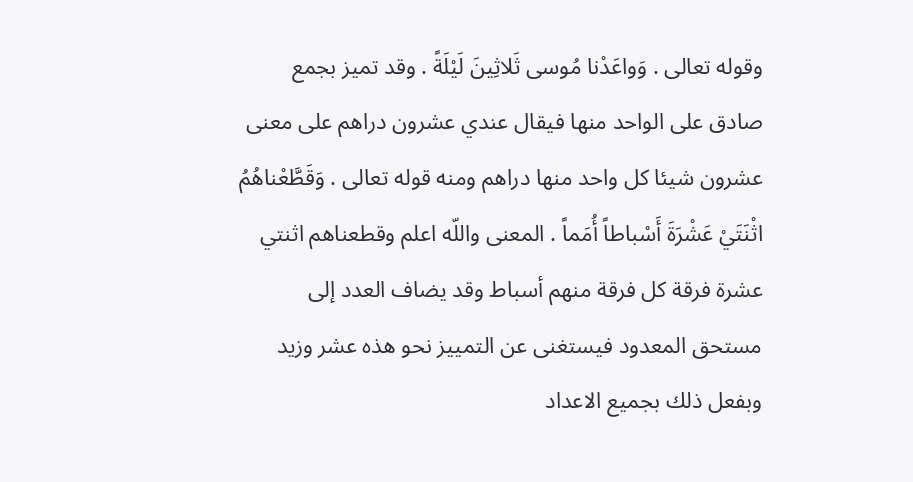وقوله تعالى . وَواعَدْنا مُوسى ثَلاثِينَ لَيْلَةً . وقد تميز بجمع صادق على الواحد منها فيقال عندي عشرون دراهم على معنى عشرون شيئا كل واحد منها دراهم ومنه قوله تعالى . وَقَطَّعْناهُمُ اثْنَتَيْ عَشْرَةَ أَسْباطاً أُمَماً . المعنى واللّه اعلم وقطعناهم اثنتي عشرة فرقة كل فرقة منهم أسباط وقد يضاف العدد إلى مستحق المعدود فيستغنى عن التمييز نحو هذه عشر وزيد وبفعل ذلك بجميع الاعداد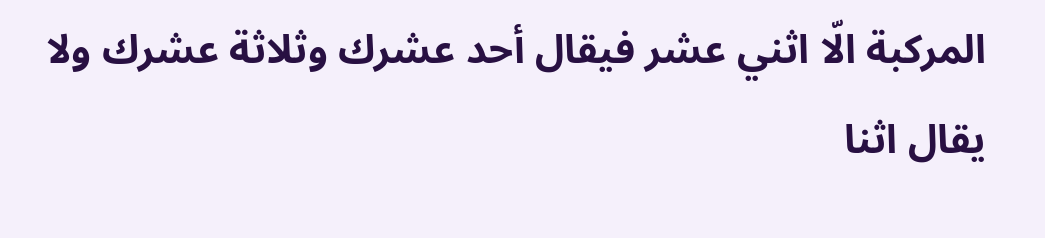المركبة الّا اثني عشر فيقال أحد عشرك وثلاثة عشرك ولا يقال اثنا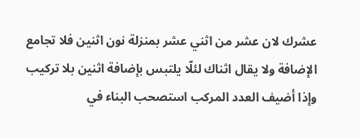عشرك لان عشر من اثني عشر بمنزلة نون اثنين فلا تجامع الإضافة ولا يقال اثناك لئلّا يلتبس بإضافة اثنين بلا تركيب وإذا أضيف العدد المركب استصحب البناء في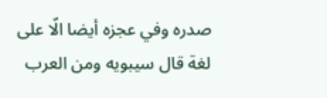صدره وفي عجزه أيضا الّا على لغة قال سيبويه ومن العرب